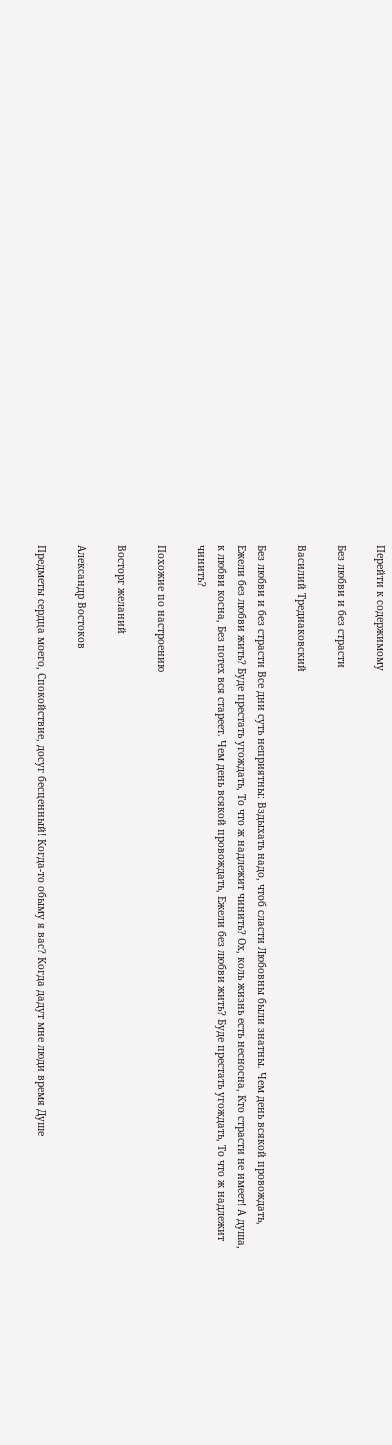Перейти к содержимому

Без любви и без страсти

Василий Тредиаковский

Без любви и без страсти Все дни суть неприятны: Вздыхать надо, чтоб сласти Любовны были знатны. Чем день всякой провождать, Ежели без любви жить? Буде престать угождать, То что ж надлежит чинить? Ох, коль жизнь есть несносна, Кто страсти не имеет! А душа, к любви косна, Без потех вся стареет. Чем день всякой провождать, Ежели без любви жить? Буде престать угождать, То что ж надлежит чинить?

Похожие по настроению

Восторг желаний

Александр Востоков

Предметы сердца моего, Спокойствие, досуг бесценный! Когда-то обыму я вас? Когда дадут мне люди время Душе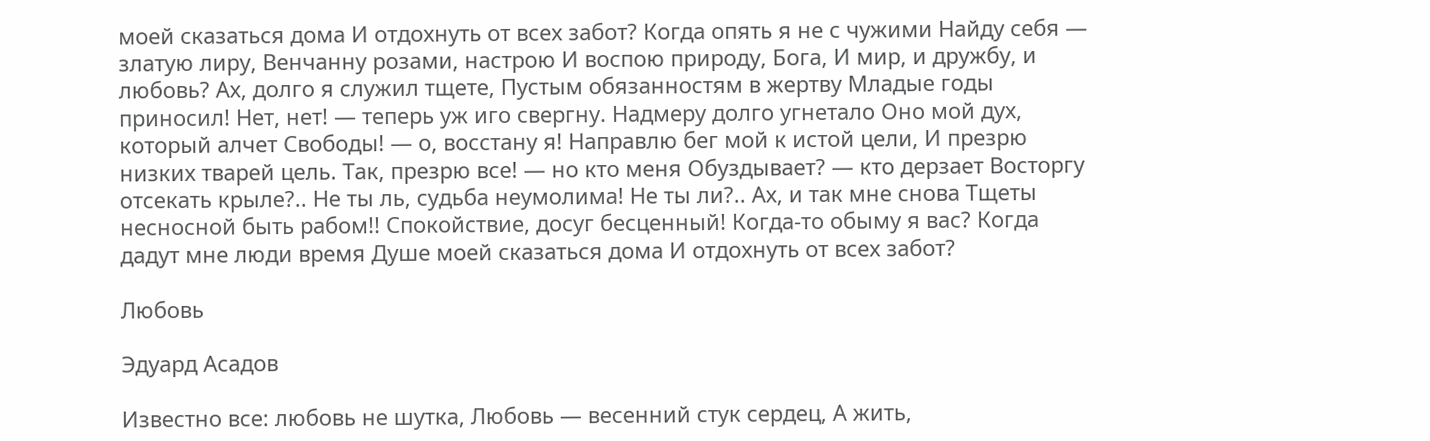моей сказаться дома И отдохнуть от всех забот? Когда опять я не с чужими Найду себя — златую лиру, Венчанну розами, настрою И воспою природу, Бога, И мир, и дружбу, и любовь? Ах, долго я служил тщете, Пустым обязанностям в жертву Младые годы приносил! Нет, нет! — теперь уж иго свергну. Надмеру долго угнетало Оно мой дух, который алчет Свободы! — о, восстану я! Направлю бег мой к истой цели, И презрю низких тварей цель. Так, презрю все! — но кто меня Обуздывает? — кто дерзает Восторгу отсекать крыле?.. Не ты ль, судьба неумолима! Не ты ли?.. Ах, и так мне снова Тщеты несносной быть рабом!! Спокойствие, досуг бесценный! Когда-то обыму я вас? Когда дадут мне люди время Душе моей сказаться дома И отдохнуть от всех забот?

Любовь

Эдуард Асадов

Известно все: любовь не шутка, Любовь — весенний стук сердец, А жить,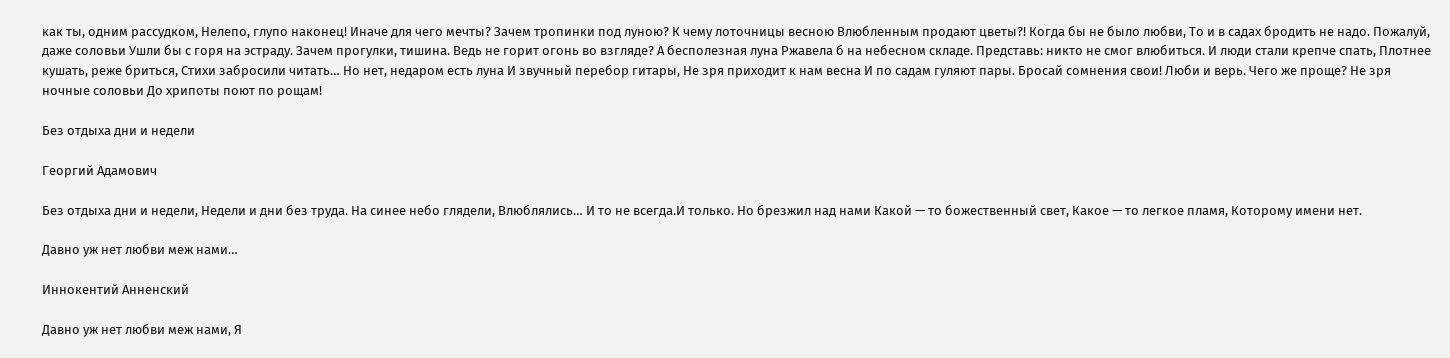как ты, одним рассудком, Нелепо, глупо наконец! Иначе для чего мечты? Зачем тропинки под луною? К чему лоточницы весною Влюбленным продают цветы?! Когда бы не было любви, То и в садах бродить не надо. Пожалуй, даже соловьи Ушли бы с горя на эстраду. Зачем прогулки, тишина. Ведь не горит огонь во взгляде? А бесполезная луна Ржавела б на небесном складе. Представь: никто не смог влюбиться. И люди стали крепче спать, Плотнее кушать, реже бриться, Стихи забросили читать… Но нет, недаром есть луна И звучный перебор гитары, Не зря приходит к нам весна И по садам гуляют пары. Бросай сомнения свои! Люби и верь. Чего же проще? Не зря ночные соловьи До хрипоты поют по рощам!

Без отдыха дни и недели

Георгий Адамович

Без отдыха дни и недели, Недели и дни без труда. На синее небо глядели, Влюблялись… И то не всегда.И только. Но брезжил над нами Какой — то божественный свет, Какое — то легкое пламя, Которому имени нет.

Давно уж нет любви меж нами…

Иннокентий Анненский

Давно уж нет любви меж нами, Я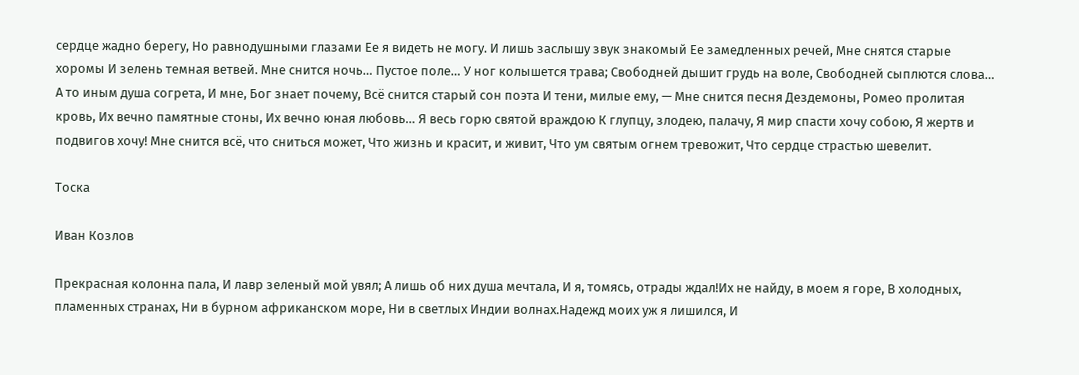сердце жадно берегу, Но равнодушными глазами Ее я видеть не могу. И лишь заслышу звук знакомый Ее замедленных речей, Мне снятся старые хоромы И зелень темная ветвей. Мне снится ночь… Пустое поле… У ног колышется трава; Свободней дышит грудь на воле, Свободней сыплются слова… А то иным душа согрета, И мне, Бог знает почему, Всё снится старый сон поэта И тени, милые ему, — Мне снится песня Дездемоны, Ромео пролитая кровь, Их вечно памятные стоны, Их вечно юная любовь… Я весь горю святой враждою К глупцу, злодею, палачу, Я мир спасти хочу собою, Я жертв и подвигов хочу! Мне снится всё, что сниться может, Что жизнь и красит, и живит, Что ум святым огнем тревожит, Что сердце страстью шевелит.

Тоска

Иван Козлов

Прекрасная колонна пала, И лавр зеленый мой увял; А лишь об них душа мечтала, И я, томясь, отрады ждал!Их не найду, в моем я горе, В холодных, пламенных странах, Ни в бурном африканском море, Ни в светлых Индии волнах.Надежд моих уж я лишился, И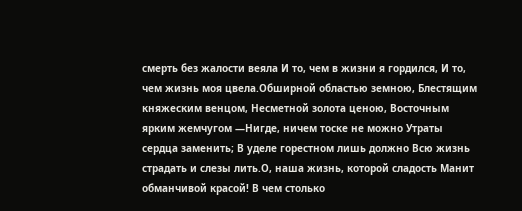смерть без жалости веяла И то, чем в жизни я гордился, И то, чем жизнь моя цвела.Обширной областью земною, Блестящим княжеским венцом, Несметной золота ценою, Восточным ярким жемчугом —Нигде, ничем тоске не можно Утраты сердца заменить; В уделе горестном лишь должно Всю жизнь страдать и слезы лить.О, наша жизнь, которой сладость Манит обманчивой красой! В чем столько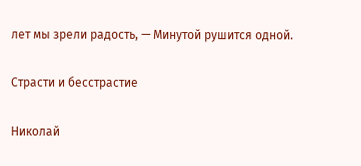лет мы зрели радость, — Минутой рушится одной.

Страсти и бесстрастие

Николай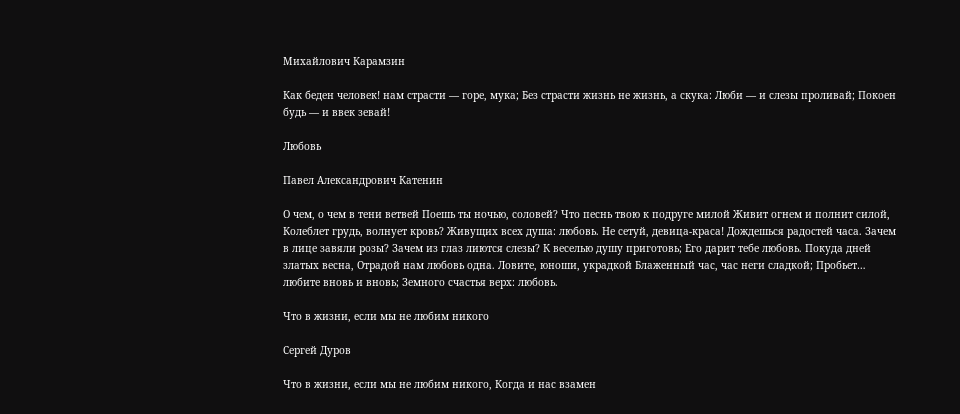Михайлович Карамзин

Как беден человек! нам страсти — горе, мука; Без страсти жизнь не жизнь, а скука: Люби — и слезы проливай; Покоен будь — и ввек зевай!

Любовь

Павел Александрович Катенин

О чем, о чем в тени ветвей Поешь ты ночью, соловей? Что песнь твою к подруге милой Живит огнем и полнит силой, Колеблет грудь, волнует кровь? Живущих всех душа: любовь. Не сетуй, девица-краса! Дождешься радостей часа. Зачем в лице завяли розы? Зачем из глаз лиются слезы? К веселью душу приготовь; Его дарит тебе любовь. Покуда дней златых весна, Отрадой нам любовь одна. Ловите, юноши, украдкой Блаженный час, час неги сладкой; Пробьет… любите вновь и вновь; Земного счастья верх: любовь.

Что в жизни, если мы не любим никого

Сергей Дуров

Что в жизни, если мы не любим никого, Когда и нас взамен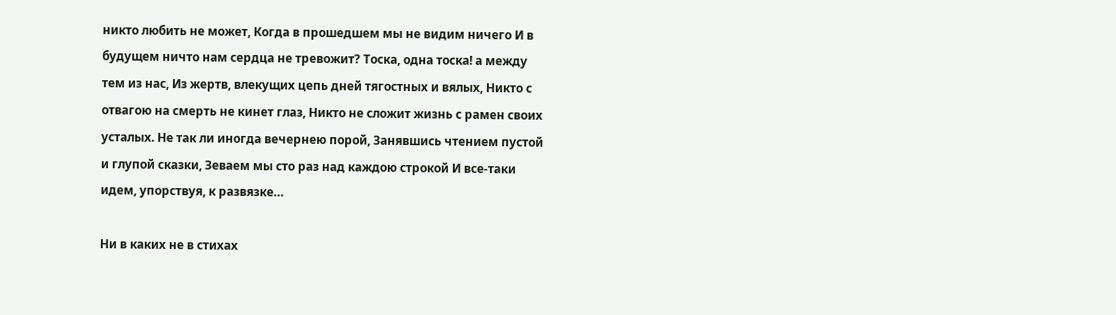никто любить не может, Когда в прошедшем мы не видим ничего И в будущем ничто нам сердца не тревожит? Тоска, одна тоска! а между тем из нас, Из жертв, влекущих цепь дней тягостных и вялых, Никто с отвагою на смерть не кинет глаз, Никто не сложит жизнь с рамен своих усталых. Не так ли иногда вечернею порой, Занявшись чтением пустой и глупой сказки, Зеваем мы сто раз над каждою строкой И все-таки идем, упорствуя, к развязке…

Ни в каких не в стихах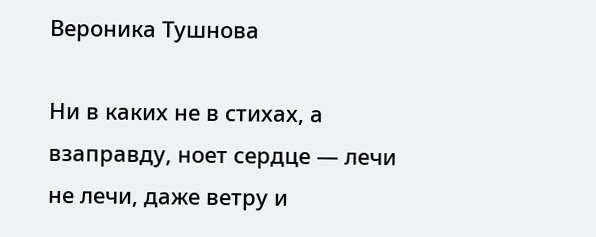Вероника Тушнова

Ни в каких не в стихах, а взаправду, ноет сердце — лечи не лечи, даже ветру и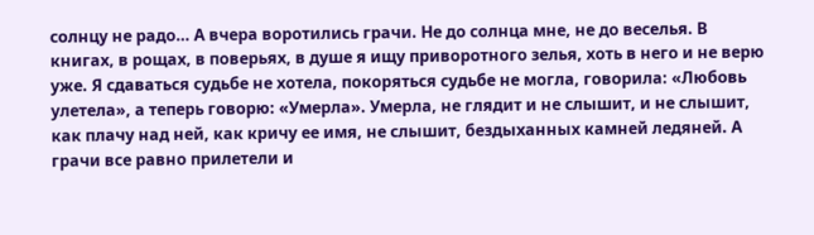солнцу не радо… А вчера воротились грачи. Не до солнца мне, не до веселья. В книгах, в рощах, в поверьях, в душе я ищу приворотного зелья, хоть в него и не верю уже. Я сдаваться судьбе не хотела, покоряться судьбе не могла, говорила: «Любовь улетела», а теперь говорю: «Умерла». Умерла, не глядит и не слышит, и не слышит, как плачу над ней, как кричу ее имя, не слышит, бездыханных камней ледяней. А грачи все равно прилетели и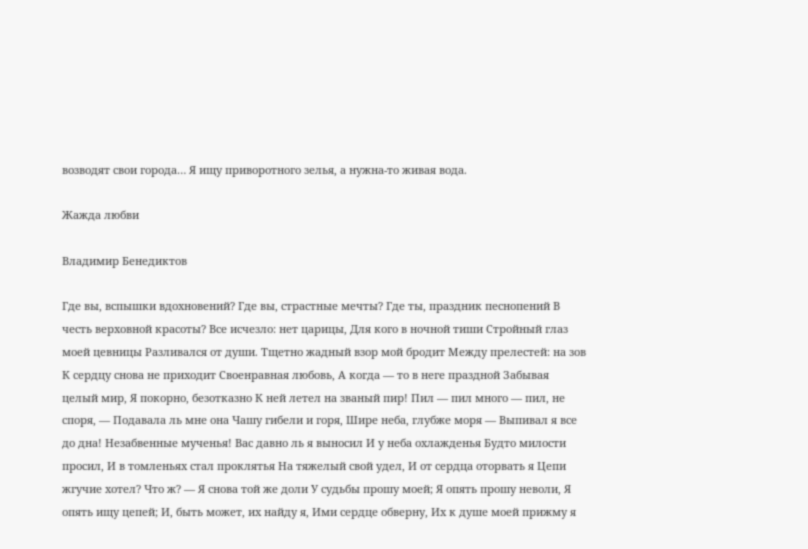возводят свои города… Я ищу приворотного зелья, а нужна-то живая вода.

Жажда любви

Владимир Бенедиктов

Где вы, вспышки вдохновений? Где вы, страстные мечты? Где ты, праздник песнопений В честь верховной красоты? Все исчезло: нет царицы, Для кого в ночной тиши Стройный глаз моей цевницы Разливался от души. Тщетно жадный взор мой бродит Между прелестей: на зов К сердцу снова не приходит Своенравная любовь, А когда — то в неге праздной Забывая целый мир, Я покорно, безотказно К ней летел на званый пир! Пил — пил много — пил, не споря, — Подавала ль мне она Чашу гибели и горя, Шире неба, глубже моря — Выпивал я все до дна! Незабвенные мученья! Вас давно ль я выносил И у неба охлажденья Будто милости просил, И в томленьях стал проклятья На тяжелый свой удел, И от сердца оторвать я Цепи жгучие хотел? Что ж? — Я снова той же доли У судьбы прошу моей; Я опять прошу неволи, Я опять ищу цепей; И, быть может, их найду я, Ими сердце обверну, Их к душе моей прижму я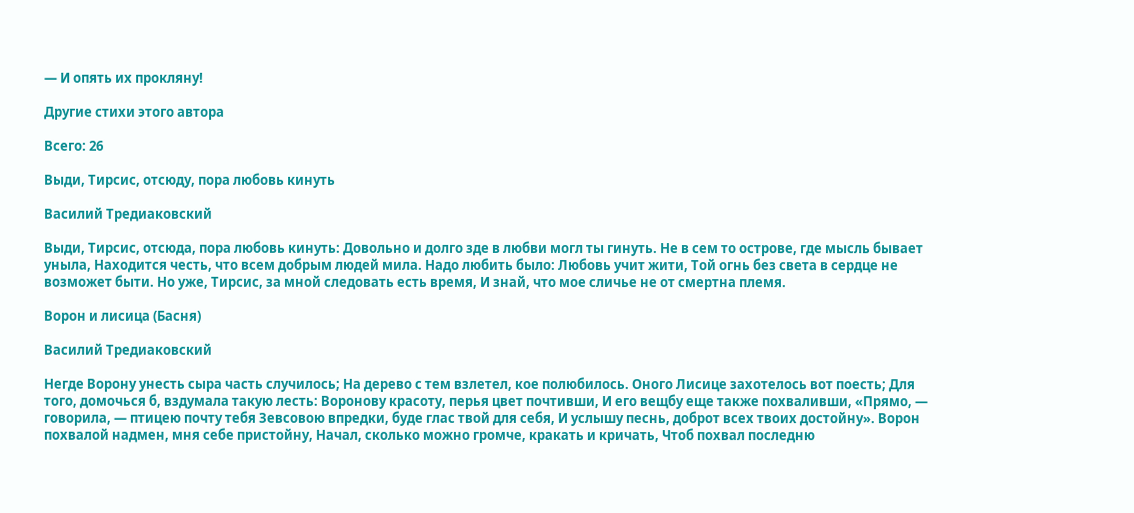— И опять их прокляну!

Другие стихи этого автора

Всего: 26

Выди, Тирсис, отсюду, пора любовь кинуть

Василий Тредиаковский

Выди, Тирсис, отсюда, пора любовь кинуть: Довольно и долго зде в любви могл ты гинуть. Не в сем то острове, где мысль бывает уныла, Находится честь, что всем добрым людей мила. Надо любить было: Любовь учит жити, Той огнь без света в сердце не возможет быти. Но уже, Тирсис, за мной следовать есть время, И знай, что мое сличье не от смертна племя.

Ворон и лисица (Басня)

Василий Тредиаковский

Негде Ворону унесть сыра часть случилось; На дерево с тем взлетел, кое полюбилось. Оного Лисице захотелось вот поесть; Для того, домочься б, вздумала такую лесть: Воронову красоту, перья цвет почтивши, И его вещбу еще также похваливши, «Прямо, — говорила, — птицею почту тебя Зевсовою впредки, буде глас твой для себя, И услышу песнь, доброт всех твоих достойну». Ворон похвалой надмен, мня себе пристойну, Начал, сколько можно громче, кракать и кричать, Чтоб похвал последню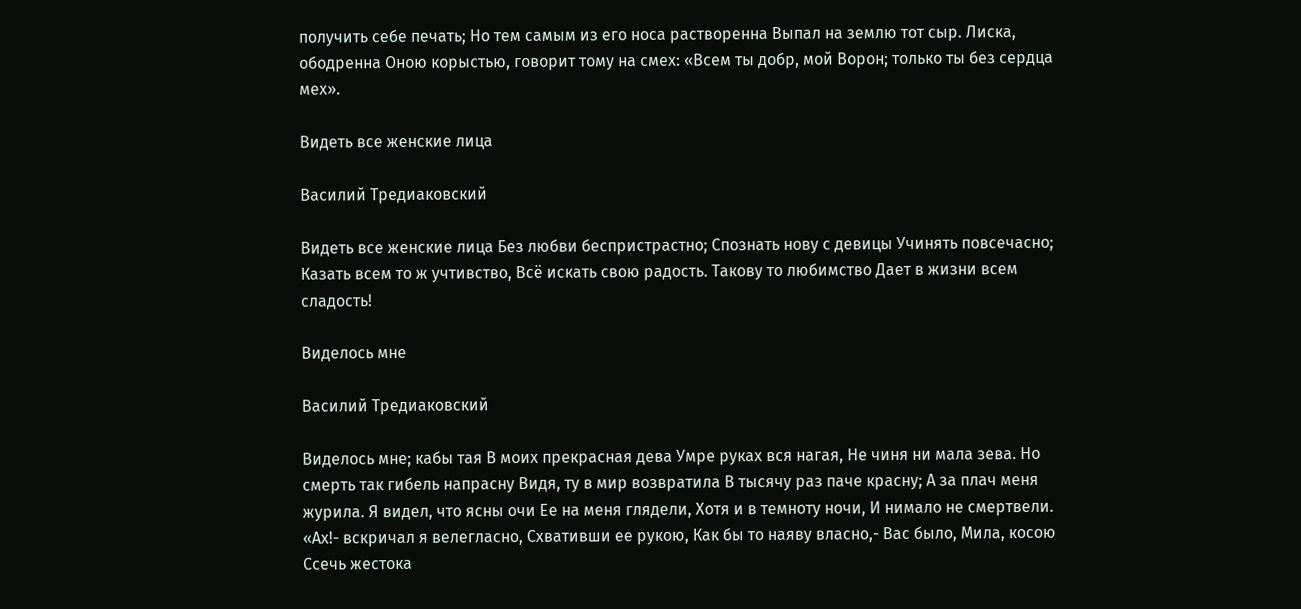получить себе печать; Но тем самым из его носа растворенна Выпал на землю тот сыр. Лиска, ободренна Оною корыстью, говорит тому на смех: «Всем ты добр, мой Ворон; только ты без сердца мех».

Видеть все женские лица

Василий Тредиаковский

Видеть все женские лица Без любви беспристрастно; Спознать нову с девицы Учинять повсечасно; Казать всем то ж учтивство, Всё искать свою радость. Такову то любимство Дает в жизни всем сладость!

Виделось мне

Василий Тредиаковский

Виделось мне; кабы тая В моих прекрасная дева Умре руках вся нагая, Не чиня ни мала зева. Но смерть так гибель напрасну Видя, ту в мир возвратила В тысячу раз паче красну; А за плач меня журила. Я видел, что ясны очи Ее на меня глядели, Хотя и в темноту ночи, И нимало не смертвели. «Ах!- вскричал я велегласно, Схвативши ее рукою, Как бы то наяву власно,- Вас было, Мила, косою Ссечь жестока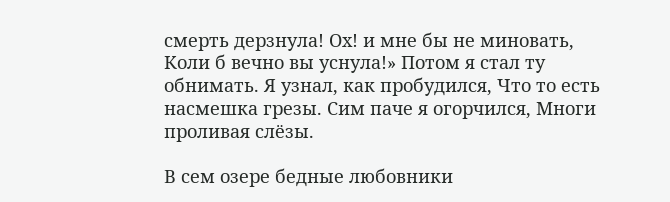смерть дерзнула! Ох! и мне бы не миновать, Коли б вечно вы уснула!» Потом я стал ту обнимать. Я узнал, как пробудился, Что то есть насмешка грезы. Сим паче я огорчился, Многи проливая слёзы.

В сем озере бедные любовники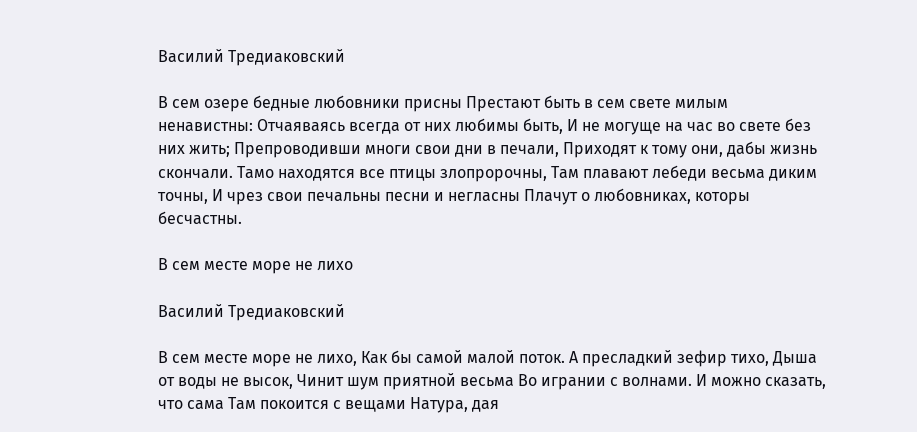Василий Тредиаковский

В сем озере бедные любовники присны Престают быть в сем свете милым ненавистны: Отчаяваясь всегда от них любимы быть, И не могуще на час во свете без них жить; Препроводивши многи свои дни в печали, Приходят к тому они, дабы жизнь скончали. Тамо находятся все птицы злопророчны, Там плавают лебеди весьма диким точны, И чрез свои печальны песни и негласны Плачут о любовниках, которы бесчастны.

В сем месте море не лихо

Василий Тредиаковский

В сем месте море не лихо, Как бы самой малой поток. А пресладкий зефир тихо, Дыша от воды не высок, Чинит шум приятной весьма Во игрании с волнами. И можно сказать, что сама Там покоится с вещами Натура, дая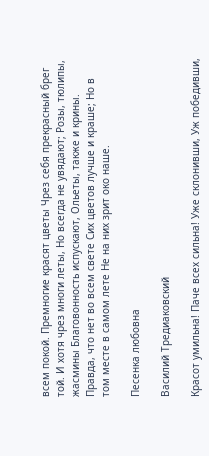всем покой. Премногие красят цветы Чрез себя прекрасный брег той. И хотя чрез многи леты, Но всегда не увядают; Розы, тюлипы, жасмины Благовонность испускают, Ольеты, также и крины. Правда, что нет во всем свете Сих цветов лучше и краше; Но в том месте в самом лете Не на них зрит око наше.

Песенка любовна

Василий Тредиаковский

Красот умильна! Паче всех сильна! Уже склонивши, Уж победивши,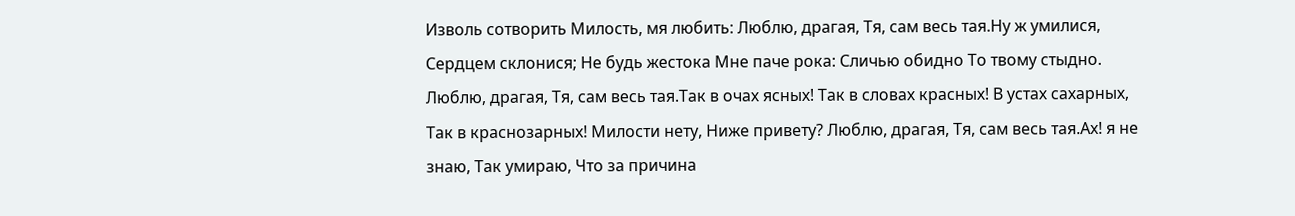Изволь сотворить Милость, мя любить: Люблю, драгая, Тя, сам весь тая.Ну ж умилися, Сердцем склонися; Не будь жестока Мне паче рока: Сличью обидно То твому стыдно. Люблю, драгая, Тя, сам весь тая.Так в очах ясных! Так в словах красных! В устах сахарных, Так в краснозарных! Милости нету, Ниже привету? Люблю, драгая, Тя, сам весь тая.Ах! я не знаю, Так умираю, Что за причина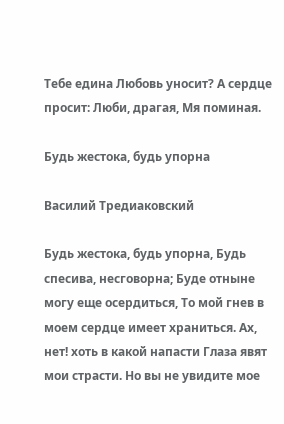Тебе едина Любовь уносит? А сердце просит: Люби, драгая, Мя поминая.

Будь жестока, будь упорна

Василий Тредиаковский

Будь жестока, будь упорна, Будь спесива, несговорна; Буде отныне могу еще осердиться, То мой гнев в моем сердце имеет храниться. Ах, нет! хоть в какой напасти Глаза явят мои страсти. Но вы не увидите мое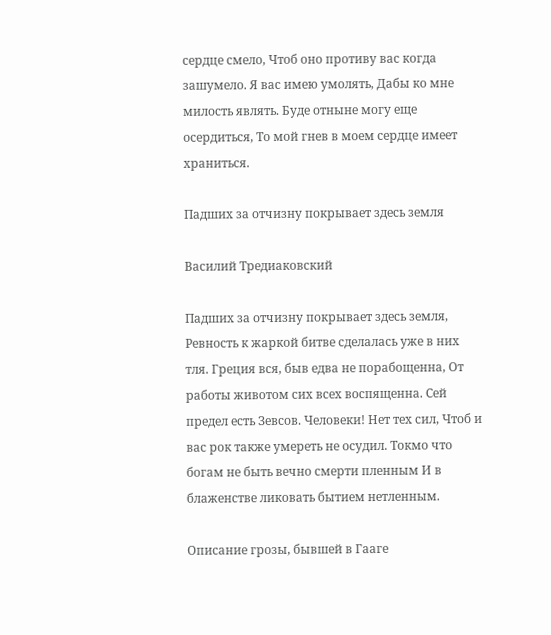сердце смело, Чтоб оно противу вас когда зашумело. Я вас имею умолять, Дабы ко мне милость являть. Буде отныне могу еще осердиться, То мой гнев в моем сердце имеет храниться.

Падших за отчизну покрывает здесь земля

Василий Тредиаковский

Падших за отчизну покрывает здесь земля, Ревность к жаркой битве сделалась уже в них тля. Греция вся, быв едва не порабощенна, От работы животом сих всех воспященна. Сей предел есть Зевсов. Человеки! Нет тех сил, Чтоб и вас рок также умереть не осудил. Токмо что богам не быть вечно смерти пленным И в блаженстве ликовать бытием нетленным.

Описание грозы, бывшей в Гааге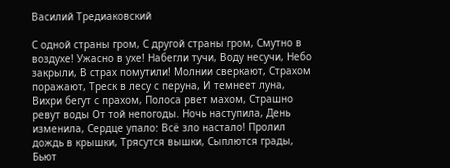Василий Тредиаковский

С одной страны гром, С другой страны гром, Смутно в воздухе! Ужасно в ухе! Набегли тучи, Воду несучи, Небо закрыли, В страх помутили! Молнии сверкают, Страхом поражают, Треск в лесу с перуна, И темнеет луна, Вихри бегут с прахом, Полоса рвет махом, Страшно ревут воды От той непогоды. Ночь наступила, День изменила, Сердце упало: Всё зло настало! Пролил дождь в крышки, Трясутся вышки, Сыплются грады, Бьют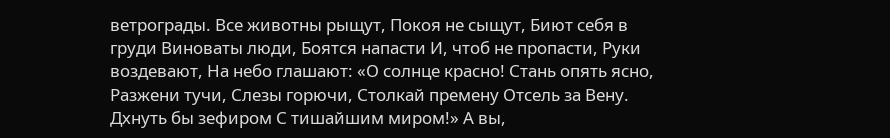ветрограды. Все животны рыщут, Покоя не сыщут, Биют себя в груди Виноваты люди, Боятся напасти И, чтоб не пропасти, Руки воздевают, На небо глашают: «О солнце красно! Стань опять ясно, Разжени тучи, Слезы горючи, Столкай премену Отсель за Вену. Дхнуть бы зефиром С тишайшим миром!» А вы,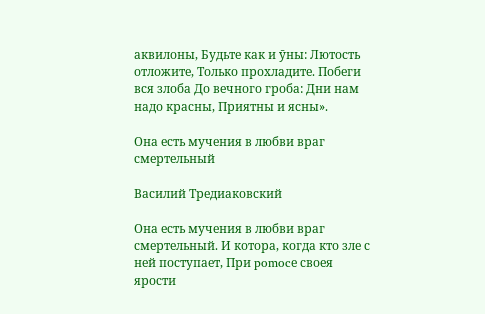аквилоны, Будьте как и ӯны: Лютость отложите, Только прохладите. Побеги вся злоба До вечного гроба: Дни нам надо красны, Приятны и ясны».

Она есть мучения в любви враг смертельный

Василий Тредиаковский

Она есть мучения в любви враг смертельный. И котора, когда кто зле с ней поступает, При pomocе своея ярости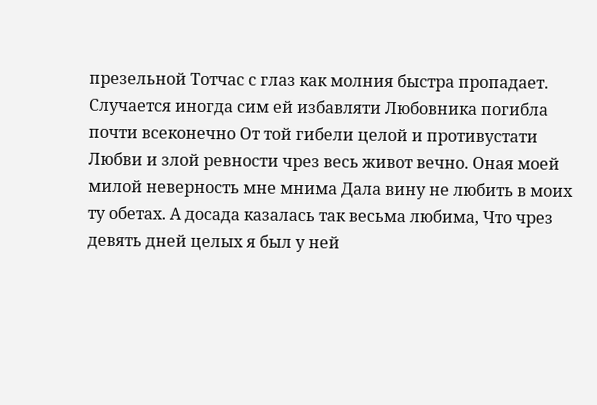презельной Тотчас с глаз как молния быстра пропадает. Случается иногда сим ей избавляти Любовника погибла почти всеконечно От той гибели целой и противустати Любви и злой ревности чрез весь живот вечно. Оная моей милой неверность мне мнима Дала вину не любить в моих ту обетах. А досада казалась так весьма любима, Что чрез девять дней целых я был у ней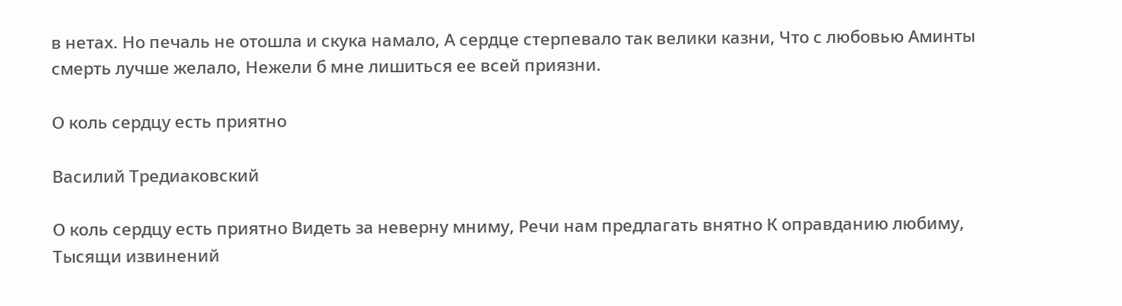в нетах. Но печаль не отошла и скука намало, А сердце стерпевало так велики казни, Что с любовью Аминты смерть лучше желало, Нежели б мне лишиться ее всей приязни.

О коль сердцу есть приятно

Василий Тредиаковский

О коль сердцу есть приятно Видеть за неверну мниму, Речи нам предлагать внятно К оправданию любиму, Тысящи извинений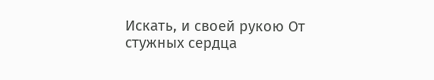Искать, и своей рукою От стужных сердца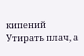кипений Утирать плач, а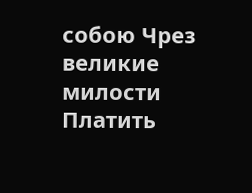собою Чрез великие милости Платить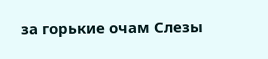за горькие очам Слезы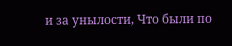и за унылости, Что были по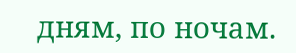дням, по ночам.